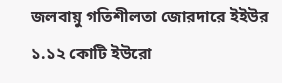জলবায়ু গতিশীলতা জোরদারে ইইউর ১.১২ কোটি ইউরো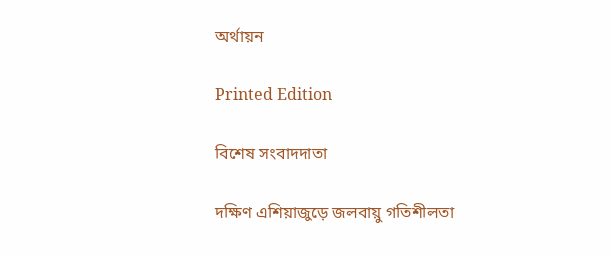অর্থায়ন

Printed Edition

বিশেষ সংবাদদাতা

দক্ষিণ এশিয়াজুড়ে জলবায়ু গতিশীলতা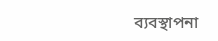ব্যবস্থাপনা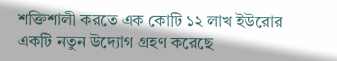শক্তিশালী করতে এক কোটি ১২ লাখ ইউরোর একটি নতুন উদ্যোগ গ্রহণ করেছে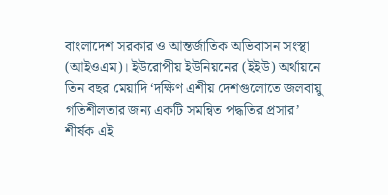বাংলাদেশ সরকার ও আন্তর্জাতিক অভিবাসন সংস্থা (আইওএম)। ইউরোপীয় ইউনিয়নের (ইইউ) অর্থায়নে তিন বছর মেয়াদি ‘দক্ষিণ এশীয় দেশগুলোতে জলবায়ু গতিশীলতার জন্য একটি সমন্বিত পদ্ধতির প্রসার’ শীর্ষক এই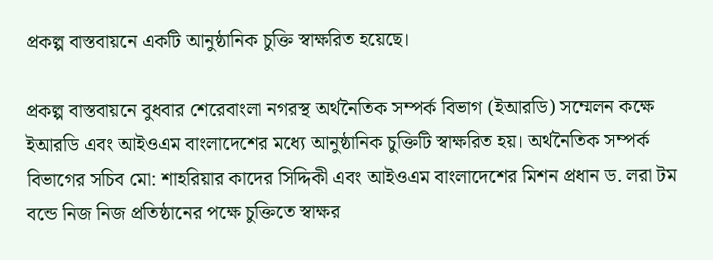প্রকল্প বাস্তবায়নে একটি আনুষ্ঠানিক চুক্তি স্বাক্ষরিত হয়েছে।

প্রকল্প বাস্তবায়নে বুধবার শেরেবাংলা নগরস্থ অর্থনৈতিক সম্পর্ক বিভাগ (ইআরডি) সম্মেলন কক্ষে ইআরডি এবং আইওএম বাংলাদেশের মধ্যে আনুষ্ঠানিক চুক্তিটি স্বাক্ষরিত হয়। অর্থনৈতিক সম্পর্ক বিভাগের সচিব মো: শাহরিয়ার কাদের সিদ্দিকী এবং আইওএম বাংলাদেশের মিশন প্রধান ড. লরা টম বন্ডে নিজ নিজ প্রতিষ্ঠানের পক্ষে চুক্তিতে স্বাক্ষর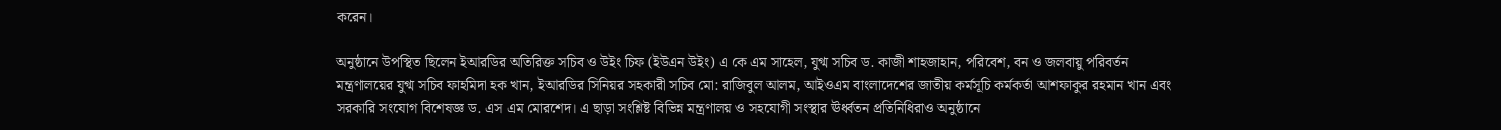করেন।

অনুষ্ঠানে উপস্থিত ছিলেন ইআরডির অতিরিক্ত সচিব ও উইং চিফ (ইউএন উইং) এ কে এম সাহেল, যুগ্ম সচিব ড. কাজী শাহজাহান, পরিবেশ, বন ও জলবায়ু পরিবর্তন মন্ত্রণালয়ের যুগ্ম সচিব ফাহমিদা হক খান, ইআরডির সিনিয়র সহকারী সচিব মো: রাজিবুল আলম, আইওএম বাংলাদেশের জাতীয় কর্মসূচি কর্মকর্তা আশফাকুর রহমান খান এবং সরকারি সংযোগ বিশেষজ্ঞ ড. এস এম মোরশেদ। এ ছাড়া সংশ্লিষ্ট বিভিন্ন মন্ত্রণালয় ও সহযোগী সংস্থার ঊর্ধ্বতন প্রতিনিধিরাও অনুষ্ঠানে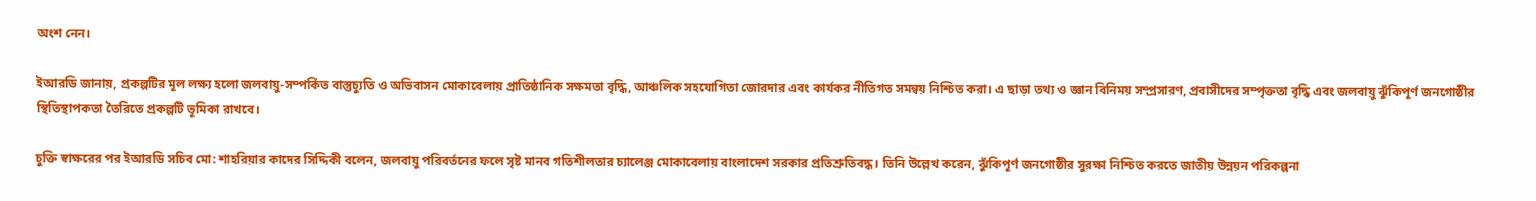অংশ নেন।

ইআরডি জানায়, প্রকল্পটির মূল লক্ষ্য হলো জলবায়ু-সম্পর্কিত বাস্তুচ্যুতি ও অভিবাসন মোকাবেলায় প্রাতিষ্ঠানিক সক্ষমতা বৃদ্ধি, আঞ্চলিক সহযোগিতা জোরদার এবং কার্যকর নীতিগত সমন্বয় নিশ্চিত করা। এ ছাড়া তথ্য ও জ্ঞান বিনিময় সম্প্রসারণ, প্রবাসীদের সম্পৃক্ততা বৃদ্ধি এবং জলবায়ু ঝুঁকিপূর্ণ জনগোষ্ঠীর স্থিতিস্থাপকতা তৈরিতে প্রকল্পটি ভূমিকা রাখবে।

চুক্তি স্বাক্ষরের পর ইআরডি সচিব মো: শাহরিয়ার কাদের সিদ্দিকী বলেন, জলবায়ু পরিবর্তনের ফলে সৃষ্ট মানব গতিশীলতার চ্যালেঞ্জ মোকাবেলায় বাংলাদেশ সরকার প্রতিশ্রুতিবদ্ধ। তিনি উল্লেখ করেন, ঝুঁকিপূর্ণ জনগোষ্ঠীর সুরক্ষা নিশ্চিত করতে জাতীয় উন্নয়ন পরিকল্পনা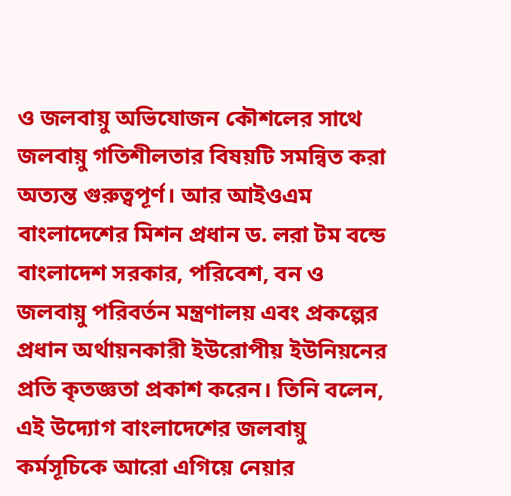ও জলবায়ু অভিযোজন কৌশলের সাথে জলবায়ু গতিশীলতার বিষয়টি সমন্বিত করা অত্যন্ত গুরুত্বপূর্ণ। আর আইওএম বাংলাদেশের মিশন প্রধান ড. লরা টম বন্ডে বাংলাদেশ সরকার, পরিবেশ, বন ও জলবায়ু পরিবর্তন মন্ত্রণালয় এবং প্রকল্পের প্রধান অর্থায়নকারী ইউরোপীয় ইউনিয়নের প্রতি কৃতজ্ঞতা প্রকাশ করেন। তিনি বলেন, এই উদ্যোগ বাংলাদেশের জলবায়ু কর্মসূচিকে আরো এগিয়ে নেয়ার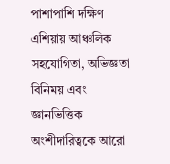পাশাপাশি দক্ষিণ এশিয়ায় আঞ্চলিক সহযোগিতা, অভিজ্ঞতা বিনিময় এবং জ্ঞানভিত্তিক অংশীদারিত্বকে আরো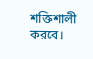শক্তিশালী করবে।